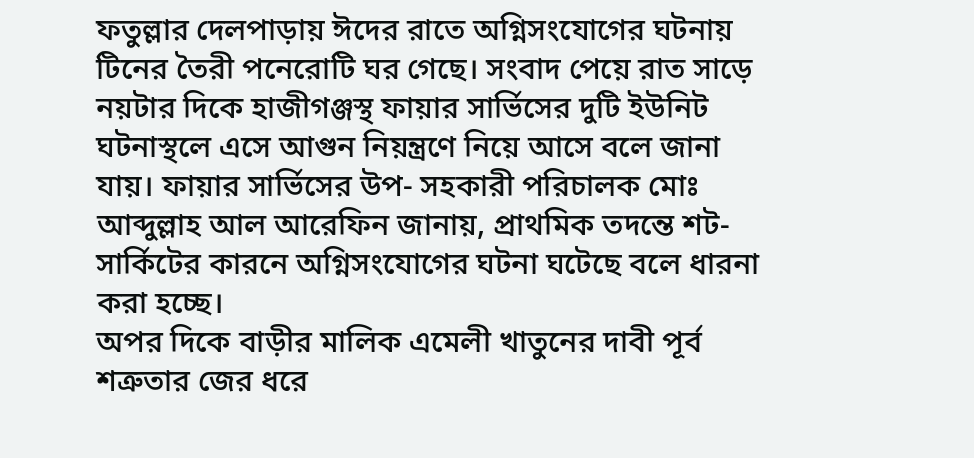ফতুল্লার দেলপাড়ায় ঈদের রাতে অগ্নিসংযোগের ঘটনায় টিনের তৈরী পনেরোটি ঘর গেছে। সংবাদ পেয়ে রাত সাড়ে নয়টার দিকে হাজীগঞ্জস্থ ফায়ার সার্ভিসের দুটি ইউনিট ঘটনাস্থলে এসে আগুন নিয়ন্ত্রণে নিয়ে আসে বলে জানা যায়। ফায়ার সার্ভিসের উপ- সহকারী পরিচালক মোঃ আব্দুল্লাহ আল আরেফিন জানায়, প্রাথমিক তদন্তে শট- সার্কিটের কারনে অগ্নিসংযোগের ঘটনা ঘটেছে বলে ধারনা করা হচ্ছে।
অপর দিকে বাড়ীর মালিক এমেলী খাতুনের দাবী পূর্ব শত্রুতার জের ধরে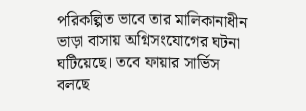পরিকল্পিত ভাবে তার মালিকানাধীন ভাড়া বাসায় অগ্নিসংযোগের ঘটনা ঘটিয়েছে। তবে ফায়ার সার্ভিস বলছে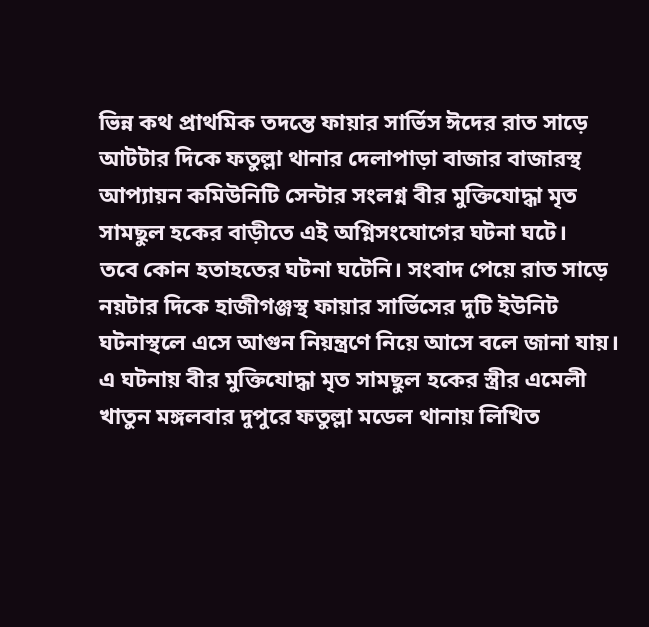ভিন্ন কথ প্রাথমিক তদন্তে ফায়ার সার্ভিস ঈদের রাত সাড়ে আটটার দিকে ফতুল্লা থানার দেলাপাড়া বাজার বাজারস্থ আপ্যায়ন কমিউনিটি সেন্টার সংলগ্ন বীর মুক্তিযোদ্ধা মৃত সামছুল হকের বাড়ীতে এই অগ্নিসংযোগের ঘটনা ঘটে।
তবে কোন হতাহতের ঘটনা ঘটেনি। সংবাদ পেয়ে রাত সাড়ে নয়টার দিকে হাজীগঞ্জস্থ ফায়ার সার্ভিসের দুটি ইউনিট ঘটনাস্থলে এসে আগুন নিয়ন্ত্রণে নিয়ে আসে বলে জানা যায়। এ ঘটনায় বীর মুক্তিযোদ্ধা মৃত সামছুল হকের স্ত্রীর এমেলী খাতুন মঙ্গলবার দুপুরে ফতুল্লা মডেল থানায় লিখিত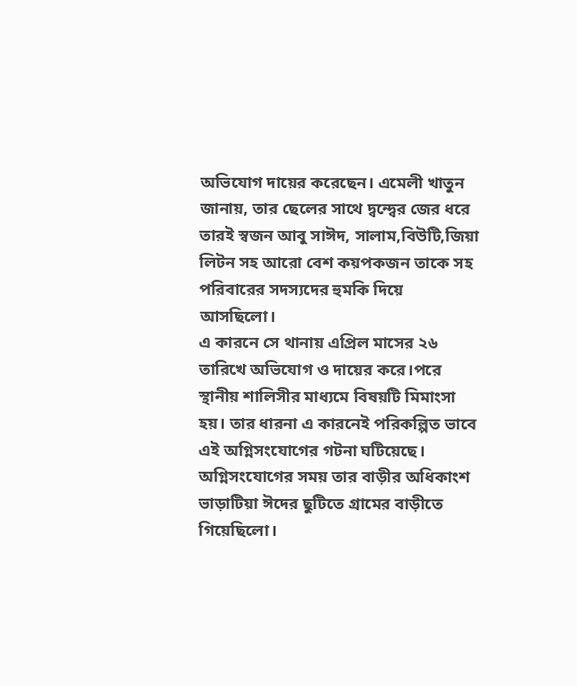অভিযোগ দায়ের করেছেন। এমেলী খাতুন জানায়, তার ছেলের সাথে দ্বন্দ্বের জের ধরে তারই স্বজন আবু সাঈদ, সালাম,বিউটি,জিয়া লিটন সহ আরো বেশ কয়পকজন তাকে সহ পরিবারের সদস্যদের হুমকি দিয়ে আসছিলো।
এ কারনে সে থানায় এপ্রিল মাসের ২৬ তারিখে অভিযোগ ও দায়ের করে।পরে স্থানীয় শালিসীর মাধ্যমে বিষয়টি মিমাংসা হয়। তার ধারনা এ কারনেই পরিকল্পিত ভাবে এই অগ্নিসংযোগের গটনা ঘটিয়েছে। অগ্নিসংযোগের সময় তার বাড়ীর অধিকাংশ ভাড়াটিয়া ঈদের ছুটিতে গ্রামের বাড়ীতে গিয়েছিলো।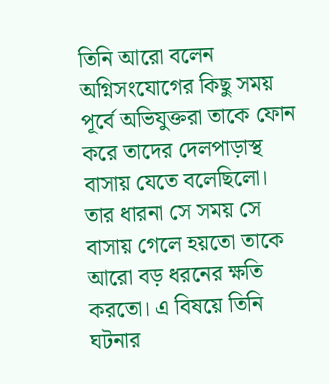তিনি আরো বলেন অগ্নিসংযোগের কিছু সময় পূর্বে অভিযুক্তরা তাকে ফোন করে তাদের দেলপাড়াস্থ বাসায় যেতে বলেছিলো।
তার ধারনা সে সময় সে বাসায় গেলে হয়তো তাকে আরো বড় ধরনের ক্ষতি করতো। এ বিষয়ে তিনি ঘটনার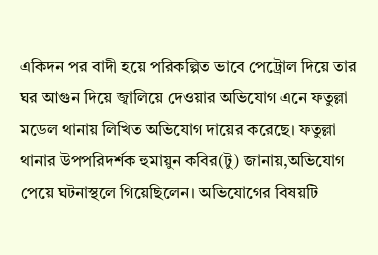একিদন পর বাদী হয়ে পরিকল্পিত ভাবে পেট্রোল দিয়ে তার ঘর আগুন দিয়ে জ্বালিয়ে দেওয়ার অভিযোগ এনে ফতুল্লা মডেল থানায় লিখিত অভিযোগ দায়ের করেছে। ফতুল্লা থানার উপপরিদর্শক হুমায়ুন কবির(টু) জানায়,অভিযোগ পেয়ে ঘটনাস্থলে গিয়েছিলেন। অভিযোগের বিষয়টি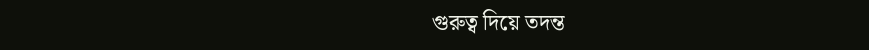গুরুত্ব দিয়ে তদন্ত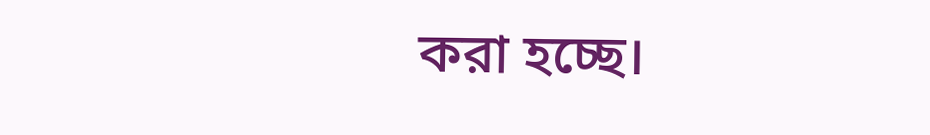করা হচ্ছে।